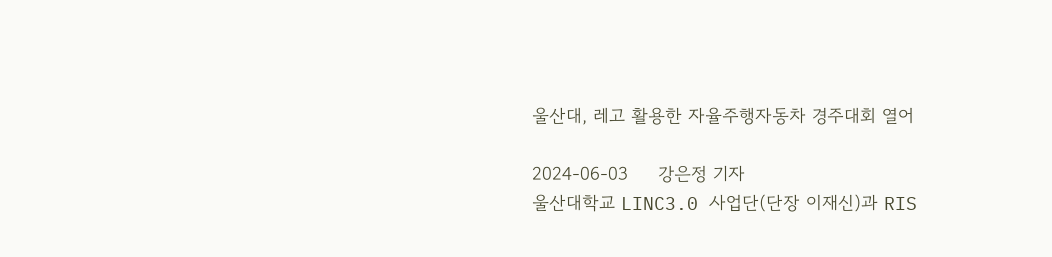울산대, 레고 활용한 자율주행자동차 경주대회 열어

2024-06-03     강은정 기자
울산대학교 LINC3.0 사업단(단장 이재신)과 RIS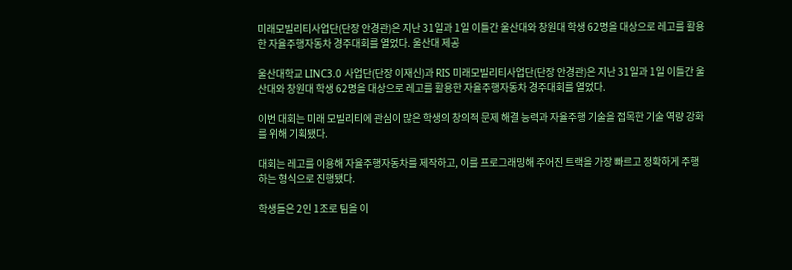미래모빌리티사업단(단장 안경관)은 지난 31일과 1일 이틀간 울산대와 창원대 학생 62명을 대상으로 레고를 활용한 자율주행자동차 경주대회를 열었다. 울산대 제공

울산대학교 LINC3.0 사업단(단장 이재신)과 RIS 미래모빌리티사업단(단장 안경관)은 지난 31일과 1일 이틀간 울산대와 창원대 학생 62명을 대상으로 레고를 활용한 자율주행자동차 경주대회를 열었다.

이번 대회는 미래 모빌리티에 관심이 많은 학생의 창의적 문제 해결 능력과 자율주행 기술을 접목한 기술 역량 강화를 위해 기획됐다.

대회는 레고를 이용해 자율주행자동차를 제작하고, 이를 프로그래밍해 주어진 트랙을 가장 빠르고 정확하게 주행하는 형식으로 진행됐다.

학생들은 2인 1조로 팀을 이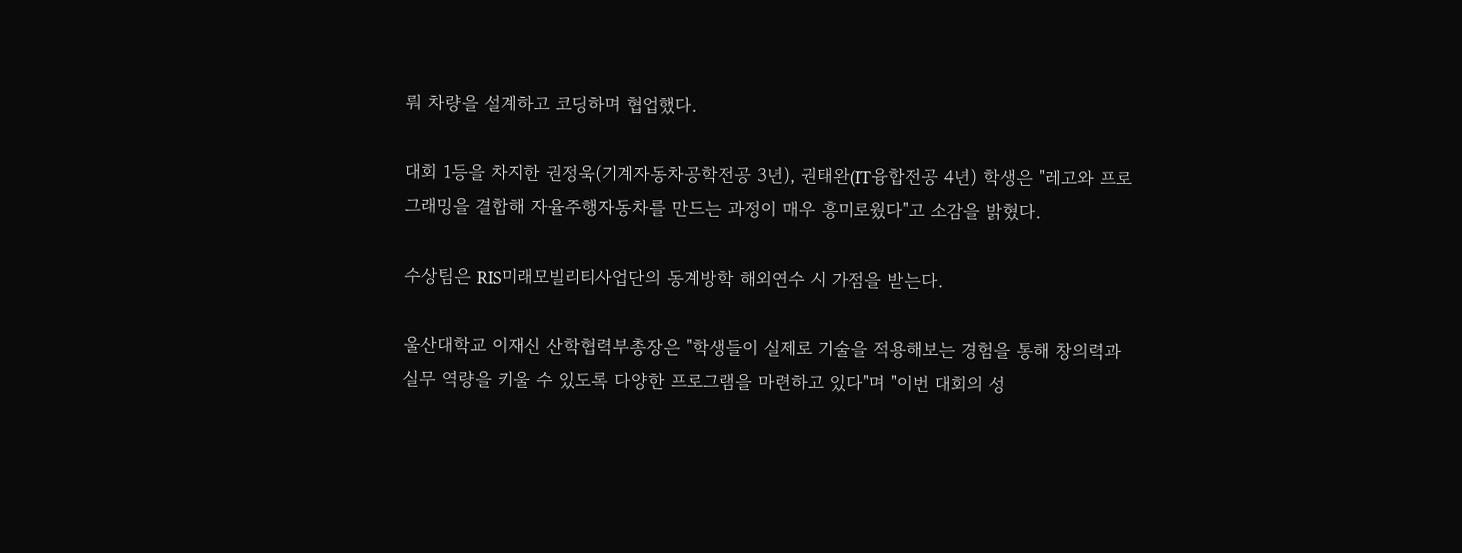뤄 차량을 설계하고 코딩하며 협업했다.

대회 1등을 차지한 권정욱(기계자동차공학전공 3년), 권태완(IT융합전공 4년) 학생은 "레고와 프로그래밍을 결합해 자율주행자동차를 만드는 과정이 매우 흥미로웠다"고 소감을 밝혔다.

수상팀은 RIS미래모빌리티사업단의 동계방학 해외연수 시 가점을 받는다.

울산대학교 이재신 산학협력부총장은 "학생들이 실제로 기술을 적용해보는 경험을 통해 창의력과 실무 역량을 키울 수 있도록 다양한 프로그램을 마련하고 있다"며 "이번 대회의 성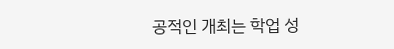공적인 개최는 학업 성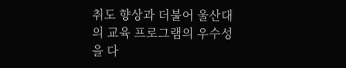취도 향상과 더불어 울산대의 교육 프로그램의 우수성을 다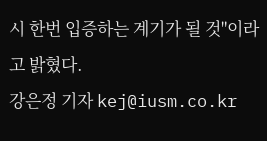시 한번 입증하는 계기가 될 것"이라고 밝혔다.
강은정 기자 kej@iusm.co.kr